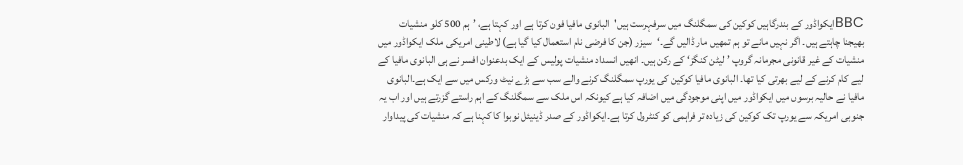BBCایکواڈور کے بندرگاہیں کوکین کی سمگلنگ میں سرفہرست ہیں'البانوی مافیا فون کرتا ہے اور کہتا ہے، ’ہم 500 کلو منشیات بھیجنا چاہتے ہیں۔ اگر نہیں مانے تو ہم تمھیں مار ڈالیں گے۔‘سیزر (جن کا فرضی نام استعمال کیا گیا ہے) لاطینی امریکی ملک ایکواڈور میں منشیات کے غیر قانونی مجرمانہ گروپ ’لیٹن کنگز‘ کے رکن ہیں۔ انھیں انسداد منشیات پولیس کے ایک بدعنوان افسر نے ہی البانوی مافیا کے لیے کام کرنے کے لیے بھرتی کیا تھا۔ البانوی مافیا کوکین کی یورپ سمگلنگ کرنے والے سب سے بڑے نیٹ ورکس میں سے ایک ہے۔البانوی مافیا نے حالیہ برسوں میں ایکواڈور میں اپنی موجودگی میں اضافہ کیا ہے کیونکہ اس ملک سے سمگلنگ کے اہم راستے گزرتے ہیں اور اب یہ جنوبی امریکہ سے یورپ تک کوکین کی زیادہ تر فراہمی کو کنٹرول کرتا ہے۔ایکواڈور کے صدر ڈینیئل نوبوا کا کہنا ہے کہ منشیات کی پیداوار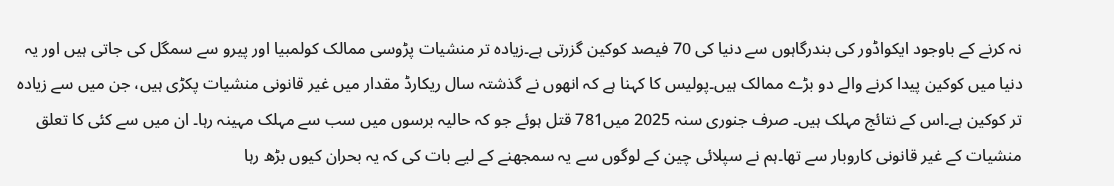نہ کرنے کے باوجود ایکواڈور کی بندرگاہوں سے دنیا کی 70 فیصد کوکین گزرتی ہے۔زیادہ تر منشیات پڑوسی ممالک کولمبیا اور پیرو سے سمگل کی جاتی ہیں اور یہ دنیا میں کوکین پیدا کرنے والے دو بڑے ممالک ہیں۔پولیس کا کہنا ہے کہ انھوں نے گذشتہ سال ریکارڈ مقدار میں غیر قانونی منشیات پکڑی ہیں، جن میں سے زیادہ تر کوکین ہے۔اس کے نتائج مہلک ہیں۔ صرف جنوری سنہ 2025 میں781 قتل ہوئے جو کہ حالیہ برسوں میں سب سے مہلک مہینہ رہا۔ ان میں سے کئی کا تعلق منشیات کے غیر قانونی کاروبار سے تھا۔ہم نے سپلائی چین کے لوگوں سے یہ سمجھنے کے لیے بات کی کہ یہ بحران کیوں بڑھ رہا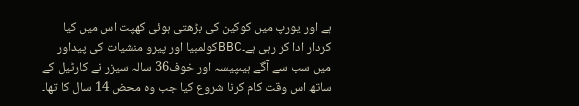ہے اور یورپ میں کوکین کی بڑھتی ہوئی کھپت اس میں کیا کردار ادا کر رہی ہے۔BBCکولمبیا اور پیرو منشیات کی پیداور میں سب سے آگے ہیںپیسہ اور خوف36 سالہ سیزر نے کارٹیل کے ساتھ اس وقت کام کرنا شروع کیا جب وہ محض 14 سال کا تھا۔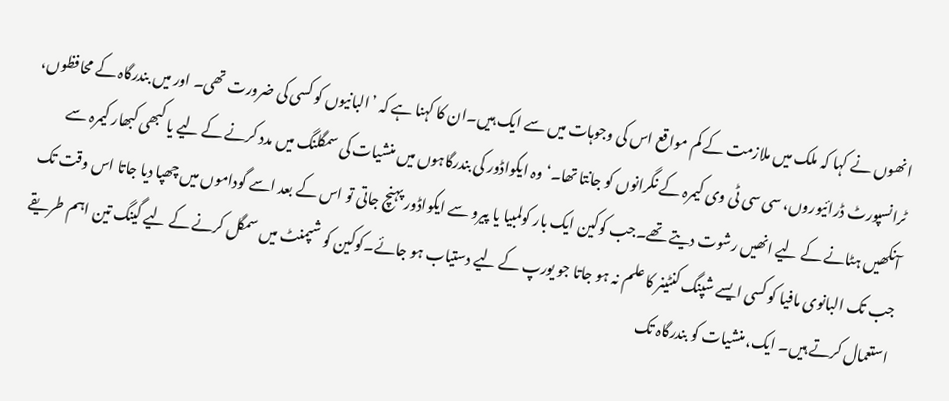انھوں نے کہا کہ ملک میں ملازمت کے کم مواقع اس کی وجوہات میں سے ایک ہیں۔ان کا کہنا ہے کہ ’البانیوں کو کسی کی ضرورت تھی۔ اور میں بندرگاہ کے محافظوں، ٹرانسپورٹ ڈرائیوروں، سی سی ٹی وی کیمرہ کے نگرانوں کو جانتا تھا۔‘وہ ایکواڈور کی بندرگاہوں میں منشیات کی سمگلنگ میں مدد کرنے کے لیے یا کبھی کبھار کیمرہ سے آنکھیں ہٹانے کے لیے انھیں رشوت دیتے تھے۔جب کوکین ایک بار کولمبیا یا پیرو سے ایکواڈور پہنچ جاتی تو اس کے بعد اسے گوداموں میں چھپا دیا جاتا اس وقت تک جب تک البانوی مافیا کو کسی ایسے شپنگ کنٹینر کا علم نہ ہو جاتا جو یورپ کے لیے دستیاب ہو جائے۔کوکین کو شپمنٹ میں سمگل کرنے کے لیے گینگ تین اہم طریقے استعمال کرتے ہیں۔ ایک، منشیات کو بندرگاہ تک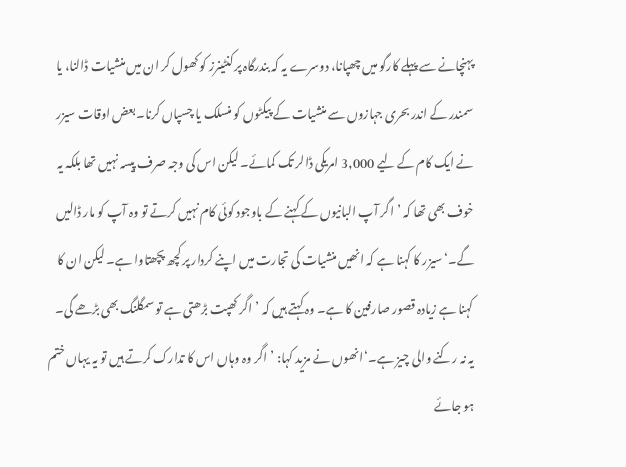پہنچانے سے پہلے کارگو میں چھپانا، دوسرے یہ کہ بندرگاہ پر کنٹینرز کو کھول کر ان میں منشیات ڈالنا، یا سمندر کے اندر بحری جہازوں سے منشیات کے پیکٹوں کو منسلک یا چسپاں کرنا۔بعض اوقات سیزر نے ایک کام کے لیے 3,000 امریکی ڈالر تک کمائے۔ لیکن اس کی وجہ صرف پیسہ نہیں تھا بلکہ یہ خوف بھی تھا کہ ’اگر آپ البانیوں کے کہنے کے باوجود کوئی کام نہیں کرتے تو وہ آپ کو مار ڈالیں گے۔‘سیزر کا کہنا ہے کہ انھیں منشیات کی تجارت میں اپنے کردار پر کچھ پچھتاوا ہے۔ لیکن ان کا کہنا ہے زیادہ قصور صارفین کا ہے۔ وہ کہتے ہیں کہ ’اگر کھپت بڑھتی ہے تو سمگلنگ بھی بڑھے گی۔ یہ نہ رکنے والی چیز ہے۔‘انھوں نے مزید کہا: ’اگر وہ وہاں اس کا تدارک کرتے ہیں تو یہ یہاں ختم ہو جائے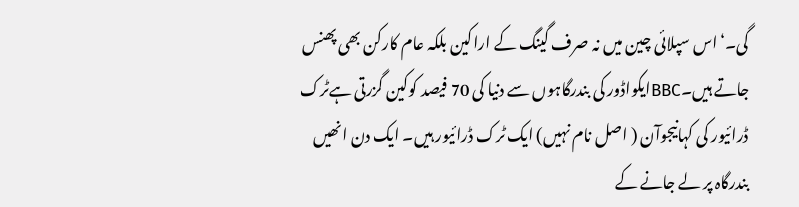گی۔‘اس سپلائی چین میں نہ صرف گینگ کے اراکین بلکہ عام کارکن بھی پھنس جاتے ہیں۔BBCایکواڈور کی بندرگاہوں سے دنیا کی 70 فیصد کوکین گزرتی ہےٹرک ڈرائیور کی کہانیجوآن ( اصل نام نہیں) ایک ٹرک ڈرائیور ہیں۔ ایک دن انھیں بندرگاہ پر لے جانے کے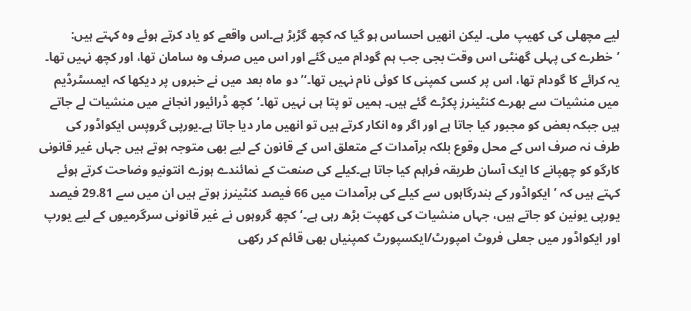لیے مچھلی کی کھیپ ملی۔ لیکن انھیں احساس ہو گيا کہ کچھ گڑبڑ ہے۔اس واقعے کو یاد کرتے ہوئے وہ کہتے ہیں: ’خطرے کی پہلی گھنٹی اس وقت بجی جب ہم گودام میں گئے اور اس میں صرف وہ سامان تھا، اور کچھ نہیں تھا۔ یہ کرائے کا گودام تھا، اس پر کسی کمپنی کا کوئی نام نہیں تھا۔‘’دو ماہ بعد میں نے خبروں پر دیکھا کہ ایمسٹرڈیم میں منشیات سے بھرے کنٹینرز پکڑے گئے ہیں۔ ہمیں تو پتا ہی نہیں تھا۔‘کچھ ڈرائیور انجانے میں منشیات لے جاتے ہیں جبکہ بعض کو مجبور کیا جاتا ہے اور اگر وہ انکار کرتے ہیں تو انھیں مار دیا جاتا ہے۔یورپی گروپس ایکواڈور کی طرف نہ صرف اس کے محل وقوع بلکہ برآمدات کے متعلق اس کے قانون کے لیے بھی متوجہ ہوتے ہیں جہاں غیر قانونی کارگو کو چھپانے کا ایک آسان طریقہ فراہم کیا جاتا ہے۔کیلے کی صنعت کے نمائندے ہوزے انتونیو وضاحت کرتے ہوئے کہتے ہیں کہ ’ایکواڈور کے بندرگاہوں سے کیلے کی برآمدات میں 66 فیصد کنٹینرز ہوتے ہیں ان میں سے 29.81 فیصد یورپی یونین کو جاتے ہیں، جہاں منشیات کی کھپت بڑھ رہی ہے۔‘کچھ گروہوں نے غیر قانونی سرگرمیوں کے لیے یورپ اور ایکواڈور میں جعلی فروٹ امپورٹ/ایکسپورٹ کمپنیاں بھی قائم کر رکھی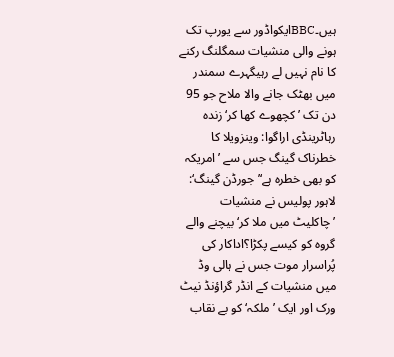ہیں۔BBCایکواڈور سے یورپ تک ہونے والی منشیات سمگلنگ رکنے کا نام نہیں لے رہیگہرے سمندر میں بھٹک جانے والا ملاح جو 95 دن تک ’کچھوے کھا کر‘ زندہ رہاٹرینڈی اراگوا: وینزویلا کا خطرناک گینگ جس سے ’امریکہ کو بھی خطرہ ہے‘’جورڈن گینگ‘: لاہور پولیس نے منشیات ’چاکلیٹ میں ملا کر‘ بیچنے والے گروہ کو کیسے پکڑا؟اداکار کی پُراسرار موت جس نے ہالی وڈ میں منشیات کے انڈر گراؤنڈ نیٹ ورک اور ایک ’ملکہ‘ کو بے نقاب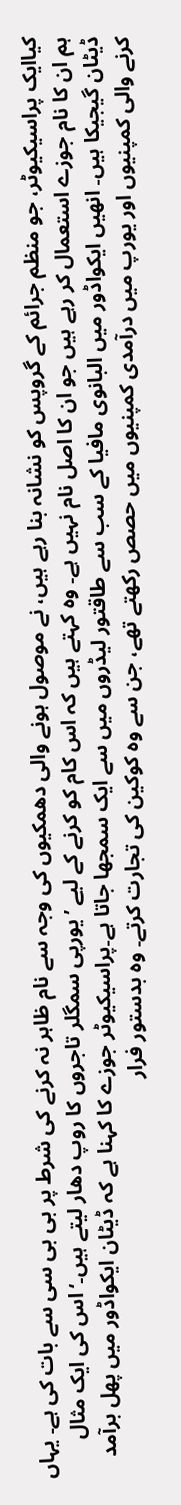کیاایک پراسیکیوٹر، جو منظم جرائم کے گروپس کو نشانہ بنا رہے ہیں، نے موصول ہونے والی دھمکیوں کی وجہ سے نام ظاہر نہ کرنے کی شرط پر بی بی سی سے بات کی ہے۔ یہاں ہم ان کا نام جوزے استعمال کر رہے ہیں جو ان کا اصل نام نہیں ہے۔ وہ کہتے ہیں کہ اس کام کو کرنے کے لیے ’یورپی سمگلر تاجروں کا روپ دھار لیتے ہیں۔‘اس کی ایک مثال ڈیٹان گیجیکا ہیں۔ انھیں ایکواڈور میں البانوی مافیا کے سب سے طاقتور لیڈروں میں سے ایک سمجھا جاتا ہے۔پراسیکیوٹر جوزے کا کہنا ہے کہ ڈیٹان ایکواڈور میں پھل برآمد کرنے والی کمپنیوں اور یورپ میں درآمدی کمپنیوں میں حصص رکھتے تھے، جن سے وہ کوکین کی تجارت کرتے۔ وہ بدستور فرار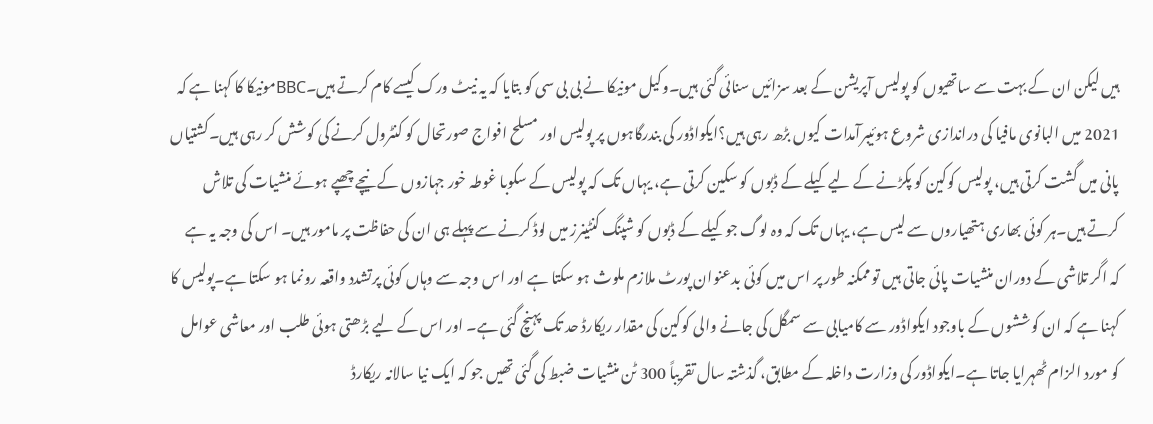ہیں لیکن ان کے بہت سے ساتھیوں کو پولیس آپریشن کے بعد سزائيں سنائی گئی ہیں۔وکیل مونیکا نے بی بی سی کو بتایا کہ یہ نیٹ ورک کیسے کام کرتے ہیں۔BBCمونیکا کا کہنا ہے کہ 2021 میں البانوی مافیا کی دراندازی شروع ہوئیبرآمدات کیوں بڑھ رہی ہیں؟ایکواڈور کی بندرگاہوں پر پولیس اور مسلح افواج صورتحال کو کنٹرول کرنے کی کوشش کر رہی ہیں۔کشتیاں پانی میں گشت کرتی ہیں، پولیس کوکین کو پکڑنے کے لیے کیلے کے ڈبوں کو سکین کرتی ہے، یہاں تک کہ پولیس کے سکوبا غوطہ خور جہازوں کے نیچے چھپے ہوئے منشیات کی تلاش کرتے ہیں۔ہر کوئی بھاری ہتھیاروں سے لیس ہے، یہاں تک کہ وہ لوگ جو کیلے کے ڈبوں کو شپنگ کنٹینرز میں لوڈ کرنے سے پہلے ہی ان کی حفاظت پر مامور ہیں۔ اس کی وجہ یہ ہے کہ اگر تلاشی کے دوران منشیات پائی جاتی ہیں تو ممکنہ طور پر اس میں کوئی بدعنوان پورٹ ملازم ملوث ہو سکتا ہے اور اس وجہ سے وہاں کوئی پرتشدد واقعہ رونما ہو سکتا ہے۔پولیس کا کہنا ہے کہ ان کوششوں کے باوجود ایکواڈور سے کامیابی سے سمگل کی جانے والی کوکین کی مقدار ریکارڈ حد تک پہنچ گئی ہے۔ اور اس کے لیے بڑھتی ہوئی طلب اور معاشی عوامل کو مورد الزام ٹھہرایا جاتا ہے۔ایکواڈور کی وزارت داخلہ کے مطابق، گذشتہ سال تقریباً 300 ٹن منشیات ضبط کی گئی تھیں جو کہ ایک نیا سالانہ ریکارڈ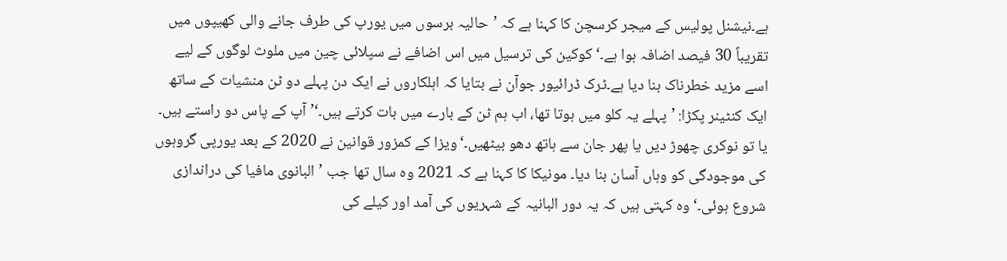ہے۔نیشنل پولیس کے میجر کرسچن کا کہنا ہے کہ ’حالیہ برسوں میں یورپ کی طرف جانے والی کھیپوں میں تقریباً 30 فیصد اضافہ ہوا ہے۔‘کوکین کی ترسیل میں اس اضافے نے سپلائی چین میں ملوث لوگوں کے لیے اسے مزید خطرناک بنا دیا ہے۔ٹرک ڈرائیور جوآن نے بتایا کہ اہلکاروں نے ایک دن پہلے دو ٹن منشیات کے ساتھ ایک کنٹینر پکڑا: ’پہلے یہ کلو میں ہوتا تھا، اب ہم ٹن کے بارے میں بات کرتے ہیں۔‘’آپ کے پاس دو راستے ہیں۔ یا تو نوکری چھوڑ دیں یا پھر جان سے ہاتھ دھو بیٹھیں۔‘ویزا کے کمزور قوانین نے 2020 کے بعد یورپی گروہوں کی موجودگی کو وہاں آسان بنا دیا۔ مونیکا کا کہنا ہے کہ 2021 وہ سال تھا جب ’البانوی مافیا کی دراندازی شروع ہوئی۔‘وہ کہتی ہیں کہ یہ دور البانیہ کے شہریوں کی آمد اور کیلے کی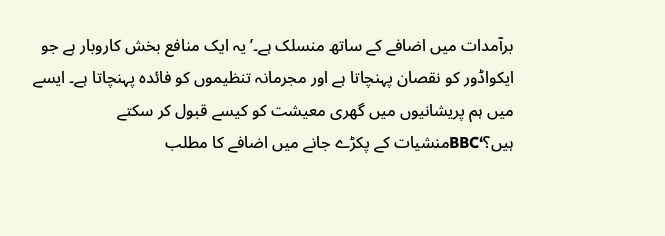برآمدات میں اضافے کے ساتھ منسلک ہے۔’یہ ایک منافع بخش کاروبار ہے جو ایکواڈور کو نقصان پہنچاتا ہے اور مجرمانہ تنظیموں کو فائدہ پہنچاتا ہے۔ ایسے میں ہم پریشانیوں میں گھری معیشت کو کیسے قبول کر سکتے ہیں؟‘BBCمنشیات کے پکڑے جانے میں اضافے کا مطلب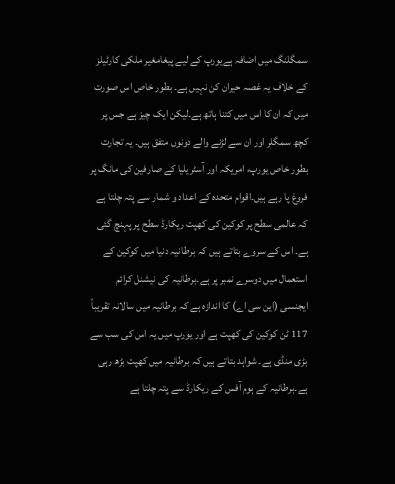سمگلنگ میں اضافہ ہےیورپ کے لیے پیغامغیر ملکی کارٹیلز کے خلاف یہ غصہ حیران کن نہیں ہے۔ بطور خاص اس صورت میں کہ ان کا اس میں کتنا ہاتھ ہے۔لیکن ایک چیز ہے جس پر کچھ سمگلر اور ان سے لڑنے والے دونوں متفق ہیں۔ یہ تجارت بطور خاص یورپ، امریکہ اور آسٹریلیا کے صارفین کی مانگ پر فروغ پا رہے ہیں۔اقوام متحدہ کے اعداد و شمار سے پتہ چلتا ہے کہ عالمی سطح پر کوکین کی کھپت ریکارڈ سطح پر پہنچ گئی ہے۔ اس کے سروے بتاتے ہیں کہ برطانیہ دنیا میں کوکین کے استعمال میں دوسرے نمبر پر ہے۔برطانیہ کی نیشنل کرائم ایجنسی (این سی اے) کا اندازہ ہے کہ برطانیہ میں سالانہ تقریباً 117 ٹن کوکین کی کھپت ہے اور یورپ میں یہ اس کی سب سے بڑی منڈی ہے۔ شواہد بتاتے ہیں کہ برطانیہ میں کھپت بڑھ رہی ہے۔برطانیہ کے ہوم آفس کے ریکارڈ سے پتہ چلتا ہے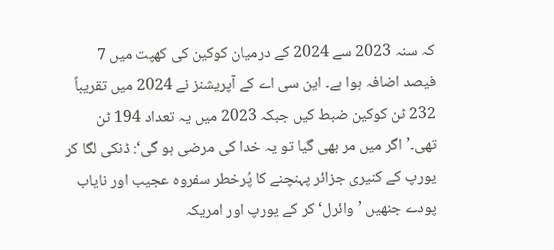کہ سنہ 2023 سے 2024 کے درمیان کوکین کی کھپت میں 7 فیصد اضافہ ہوا ہے۔ این سی اے کے آپریشنز نے 2024 میں تقریباً 232 ٹن کوکین ضبط کیں جبکہ 2023 میں یہ تعداد 194 ٹن تھی۔’اگر میں مر بھی گیا تو یہ خدا کی مرضی ہو گی‘: ڈنکی لگا کر یورپ کے کنیری جزائر پہنچنے کا پُرخطر سفروہ عجیب اور نایاب پودے جنھیں ’وائرل‘ کر کے یورپ اور امریکہ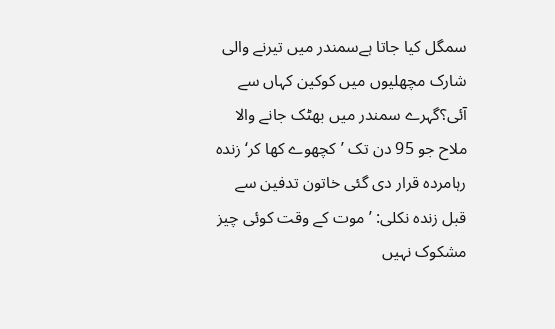سمگل کیا جاتا ہےسمندر میں تیرنے والی شارک مچھلیوں میں کوکین کہاں سے آئی؟گہرے سمندر میں بھٹک جانے والا ملاح جو 95 دن تک ’کچھوے کھا کر‘ زندہ رہامردہ قرار دی گئی خاتون تدفین سے قبل زندہ نکلی: ’موت کے وقت کوئی چیز مشکوک نہیں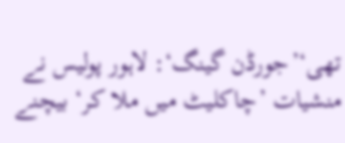تھی‘’جورڈن گینگ‘: لاہور پولیس نے منشیات ’چاکلیٹ میں ملا کر‘ بیچنے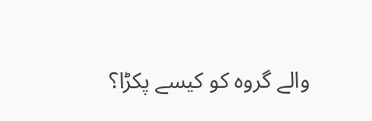والے گروہ کو کیسے پکڑا؟